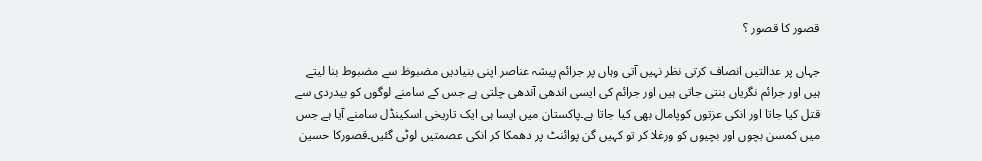قصور کا قصور ؟

جہاں پر عدالتیں انصاف کرتی نظر نہیں آتی وہاں پر جرائم پیشہ عناصر اپنی بنیادیں مضبوظ سے مضبوط بنا لیتے ہیں اور جرائم نگریاں بنتی جاتی ہیں اور جرائم کی ایسی اندھی آندھی چلتی ہے جس کے سامنے لوگوں کو بیدردی سے قتل کیا جاتا اور انکی عزتوں کوپامال بھی کیا جاتا ہے۔پاکستان میں ایسا ہی ایک تاریخی اسکینڈل سامنے آیا ہے جس میں کمسن بچوں اور بچیوں کو ورغلا کر تو کہیں گن پوائنٹ پر دھمکا کر انکی عصمتیں لوٹی گئیں۔قصورکا حسین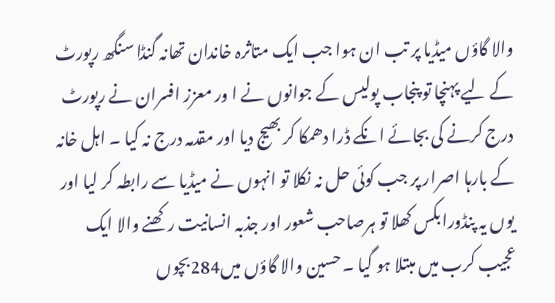والا گاؤں میڈیا پر تب ان ہوا جب ایک متاثرہ خاندان تھانہ گنڈا سنگھ رپورٹ کے لیے پہنچا تو پنجاب پولیس کے جوانوں نے ا ور معزز افسران نے رپورٹ درج کرنے کی بجائے انکے ڈرا دھمکا کر بھیج دیا اور مقدمہ درج نہ کیا ۔ اہل خانہ کے بارہا اصرار پر جب کوئی حل نہ نکلا تو انہوں نے میڈیا سے رابطہ کر لیا اور یوں یہ پنڈورابکس کھلا تو ہرصاحب شعور اور جذبہ انسانیت رکھنے والا ایک عجیب کرب میں مبتلا ہو گیا ۔ حسین والا گاؤں میں284بچوں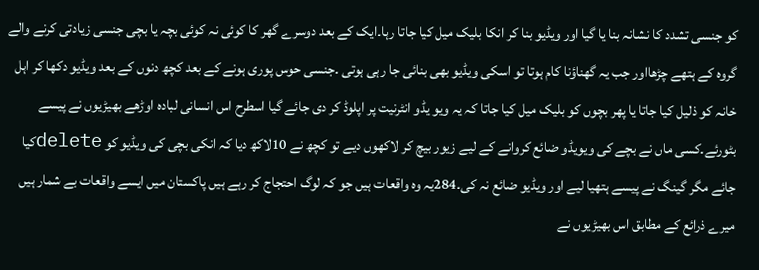کو جنسی تشدد کا نشانہ بنا یا گیا اور ویڈیو بنا کر انکا بلیک میل کیا جاتا رہا۔ایک کے بعد دوسرے گھر کا کوئی نہ کوئی بچہ یا بچی جنسی زیادتی کرنے والے گروہ کے ہتھے چڑھااور جب یہ گھناؤنا کام ہوتا تو اسکی ویڈیو بھی بنائی جا رہی ہوتی ۔جنسی حوس پوری ہونے کے بعد کچھ دنوں کے بعد ویڈیو دکھا کر اہل خانہ کو ذلیل کیا جاتا یا پھر بچوں کو بلیک میل کیا جاتا کہ یہ ویو یڈو انٹرنیت پر اپلوڈ کر دی جائے گیا اسطرح اس انسانی لبادہ اوڑھے بھیڑیوں نے پیسے بٹورئے۔کسی ماں نے بچے کی ویویڈو ضائع کروانے کے لیے زیور بیچ کر لاکھوں دیے تو کچھ نے 10لاکھ دیا کہ انکی بچی کی ویڈیو کو deleteکیا جائے مگر گینگ نے پیسے ہتھیا لیے اور ویڈیو ضائع نہ کی۔284یہ وہ واقعات ہیں جو کہ لوگ احتجاج کر رہے ہیں پاکستان میں ایسے واقعات بے شمار ہیں میرے ذرائع کے مطابق اس بھیڑیوں نے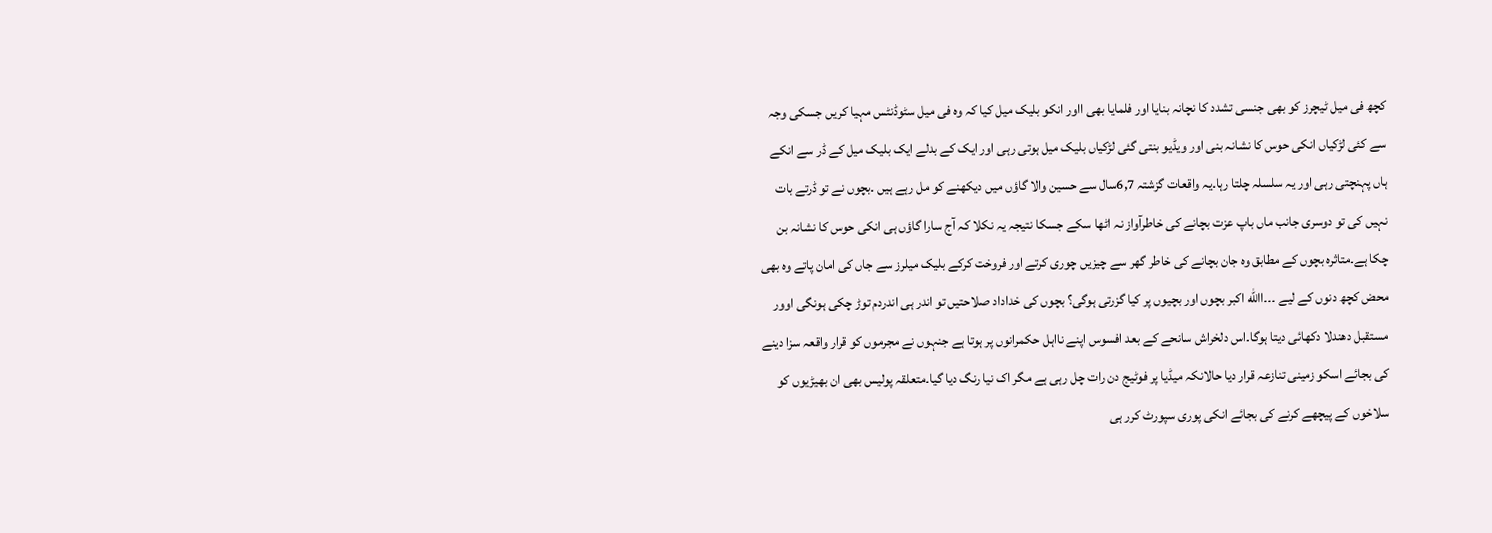کچھ فی میل ٹیچرز کو بھی جنسی تشدد کا نچانہ بنایا اور فلمایا بھی ااور انکو بلیک میل کیا کہ وہ فی میل سٹوڈنٹس مہیا کریں جسکی وجہ سے کئی لڑکیاں انکی حوس کا نشانہ بنی اور ویڈیو بنتی گئی لڑکیاں بلیک میل ہوتی رہی اور ایک کے بدلے ایک بلیک میل کے ڈر سے انکے ہاں پہنچتی رہی اور یہ سلسلہ چلتا رہا۔یہ واقعات گزشتہ 6,7سال سے حسین والا گاؤں میں دیکھنے کو مل رہے ہیں ۔بچوں نے تو ڈرتے بات نہیں کی تو دوسری جانب ماں باپ عزت بچانے کی خاطرآواز نہ اٹھا سکے جسکا نتیجہ یہ نکلا کہ آج سارا گاؤں ہی انکی حوس کا نشانہ بن چکا ہے۔متاثرہ بچوں کے مطابق وہ جان بچانے کی خاطر گھر سے چیزیں چوری کرتے اور فروخت کرکے بلیک میلرز سے جاں کی امان پاتے وہ بھی محض کچھ دنوں کے لیے ۔۔۔االله اکبر بچوں اور بچیوں پر کیا گزرتی ہوگی؟ بچوں کی خداداد صلاحتیں تو اندر ہی اندردم توڑ چکی ہونگی اوور مستقبل دھندلا دکھائی دیتا ہوگا۔اس دلخراش سانحے کے بعد افسوس اپنے نااہل حکمرانوں پر ہوتا ہے جنہوں نے مجرموں کو قرار واقعہ سزا دینے کی بجائے اسکو زمینی تنازعہ قرار دیا حالانکہ میڈیا پر فوٹیج دن رات چل رہی ہے مگر اک نیا رنگ دیا گیا۔متعلقہ پولیس بھی ان بھیڑیوں کو سلاخوں کے پیچھے کرنے کی بجائے انکی پوری سپورٹ کرر ہی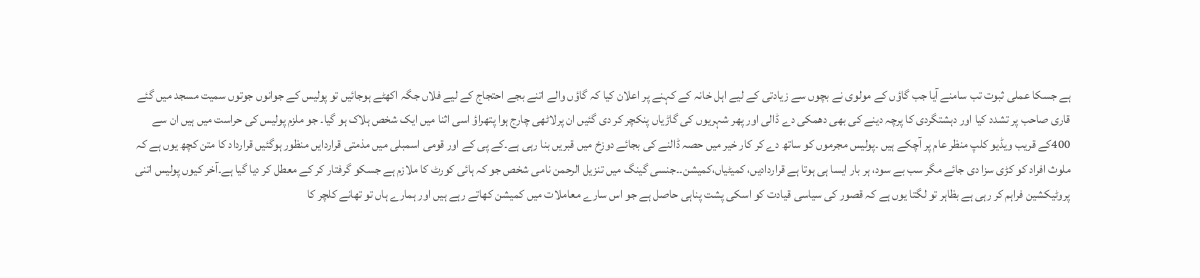ہے جسکا عملی ثبوت تب سامنے آیا جب گاؤں کے مولوی نے بچوں سے زیادتی کے لیے اہل خانہ کے کہنے پر اعلان کیا کہ گاؤں والے اتنے بجے احتجاج کے لیے فلاں جگہ اکھٹے ہوجائیں تو پولیس کے جوانوں جوتوں سمیت مسجد میں گئے قاری صاحب پر تشدد کیا اور دہشتگردی کا پرچہ دینے کی بھی دھمکی دے ڈالی اور پھر شہریوں کی گاڑیاں پنکچر کر دی گئیں ان پرلاٹھی چارج ہوا پتھراؤ اسی اثنا میں ایک شخص ہلاک ہو گیا۔ جو ملزم پولیس کی حراست میں ہیں ان سے 400کے قریب ویڈیو کلپ منظر عام پر آچکے ہیں ۔پولیس مجرموں کو ساتھ دے کر کار خیر میں حصہ ڈالنے کی بجائے دوزخ میں قبریں بنا رہی ہے۔کے پی کے اور قومی اسمبلی میں مذمتی قراردایں منظور ہوگئیں قرارداد کا متن کچھ یوں ہے کہ ملوث افراد کو کڑی سزا دی جائے مگر سب بے سود، ہر بار ایسا ہی ہوتا ہے قراردادیں، کمیٹیاں،کمیشن۔۔جنسی گینگ میں تنزیل الرحمن نامی شخص جو کہ ہائی کورٹ کا ملازم ہے جسکو گرفتار کر کے معطل کر دیا گیا ہے۔آخر کیوں پولیس اتنی پروٹیکشین فراہم کر رہی ہے بظاہر تو لگتا یوں ہے کہ قصور کی سیاسی قیادت کو اسکی پشت پناہی حاصل ہے جو اس سارے معاملات میں کمیشن کھاتے رہے ہیں اور ہمارے ہاں تو تھانے کلچر کا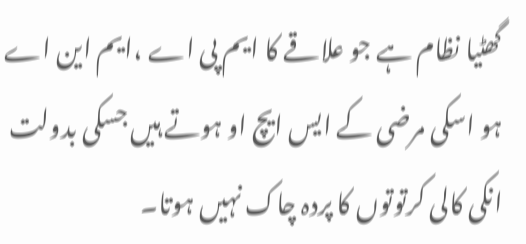گھٹیا نظام ہے جو علاقے کا ایم پی اے ،ایم این اے ہو اسکی مرضی کے ایس ایچ او ہوتے ہیں جسکی بدولت انکی کالی کرتوتوں کا پردہ چاک نہیں ہوتا۔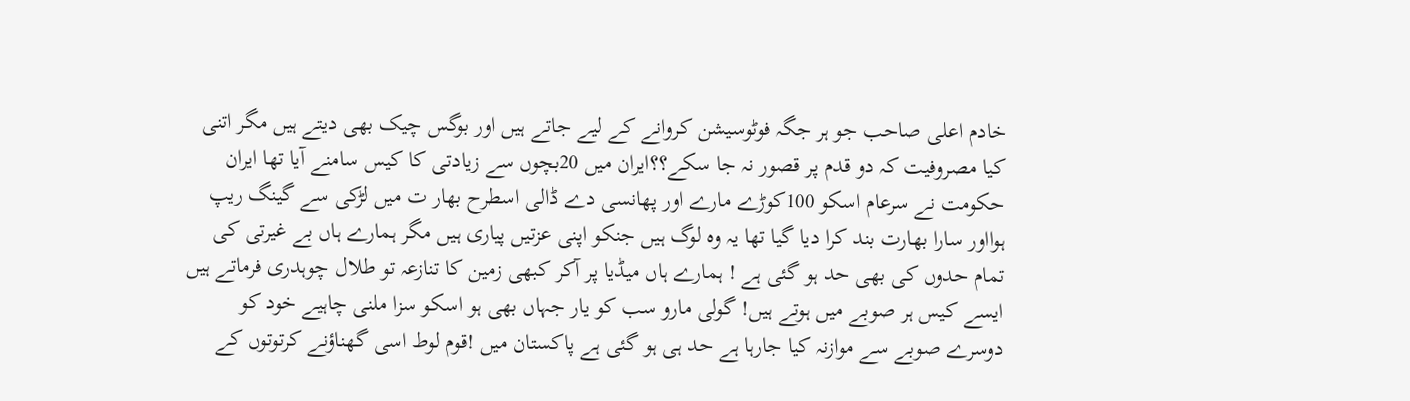خادم اعلی صاحب جو ہر جگہ فوٹوسیشن کروانے کے لیے جاتے ہیں اور بوگس چیک بھی دیتے ہیں مگر اتنی کیا مصروفیت کہ دو قدم پر قصور نہ جا سکے؟؟ایران میں 20بچوں سے زیادتی کا کیس سامنے آیا تھا ایران حکومت نے سرعام اسکو 100کوڑے مارے اور پھانسی دے ڈالی اسطرح بھار ت میں لڑکی سے گینگ ریپ ہوااور سارا بھارت بند کرا دیا گیا تھا یہ وہ لوگ ہیں جنکو اپنی عزتیں پیاری ہیں مگر ہمارے ہاں بے غیرتی کی تمام حدوں کی بھی حد ہو گئی ہے ! ہمارے ہاں میڈیا پر آکر کبھی زمین کا تنازعہ تو طلال چوہدری فرماتے ہیں ایسے کیس ہر صوبے میں ہوتے ہیں! گولی مارو سب کو یار جہاں بھی ہو اسکو سزا ملنی چاہیے خود کو دوسرے صوبے سے موازنہ کیا جارہا ہے حد ہی ہو گئی ہے پاکستان میں !قوم لوط اسی گھناؤنے کرتوتوں کے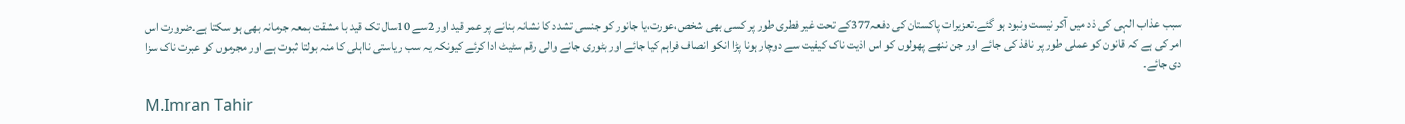سبب عذاب الہی کی ذد میں آکر نیست ونبود ہو گئے۔تعزیرات پاکستان کی دفعہ377کے تحت غیر فطری طور پر کسی بھی شخص،عورت،یا جانور کو جنسی تشدد کا نشانہ بنانے پر عمر قید اور 2سے 10سال تک قید با مشقت بمعہ جرمانہ بھی ہو سکتا ہے۔ضرورت اس امر کی ہے کہ قانون کو عملی طور پر نافذ کی جائے اور جن ننھے پھولوں کو اس اذیت ناک کیفیت سے دوچار ہونا پڑا انکو انصاف فراہم کیا جائے اور بٹوری جانے والی رقم سٹیٹ ادا کرئے کیونکہ یہ سب ریاستی نااہلی کا منہ بولتا ثبوت ہے اور مجرموں کو عبرت ناک سزا دی جائے۔

M.Imran Tahir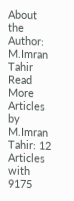About the Author: M.Imran Tahir Read More Articles by M.Imran Tahir: 12 Articles with 9175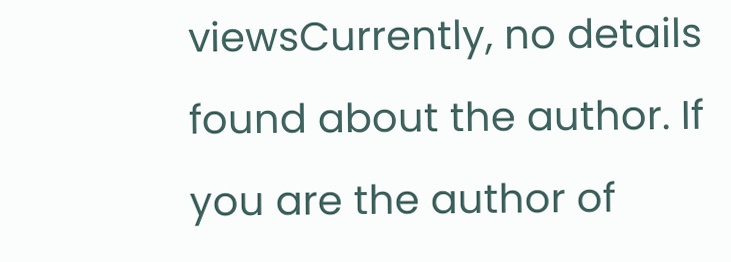viewsCurrently, no details found about the author. If you are the author of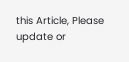this Article, Please update or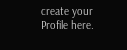create your Profile here.